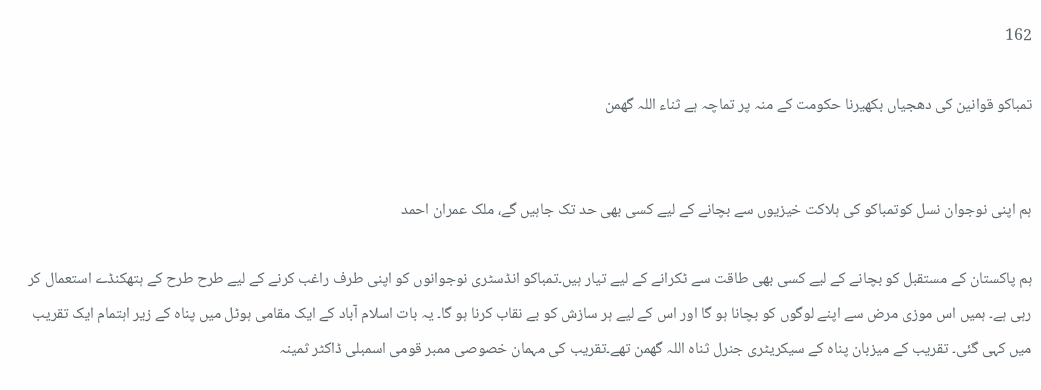162

تمباکو قوانین کی دھجیاں بکھیرنا حکومت کے منہ پر تماچہ ہے ثناء اللہ گھمن


ہم اپنی نوجوان نسل کوتمباکو کی ہلاکت خیزیوں سے بچانے کے لیے کسی بھی حد تک جاہیں گے، ملک عمران احمد

ہم پاکستان کے مستقبل کو بچانے کے لیے کسی بھی طاقت سے ٹکرانے کے لیے تیار ہیں۔تمباکو انڈسٹری نوجوانوں کو اپنی طرف راغب کرنے کے لیے طرح طرح کے ہتھکنڈے استعمال کر رہی ہے۔ ہمیں اس موزی مرض سے اپنے لوگوں کو بچانا ہو گا اور اس کے لیے ہر سازش کو بے نقاب کرنا ہو گا۔ یہ بات اسلام آباد کے ایک مقامی ہوٹل میں پناہ کے زیر اہتمام ایک تقریب میں کہی گئی۔ تقریب کے میزبان پناہ کے سیکریٹری جنرل ثناہ اللہ گھمن تھے۔تقریب کی مہمان خصوصی ممبر قومی اسمبلی ڈاکٹر ثمینہ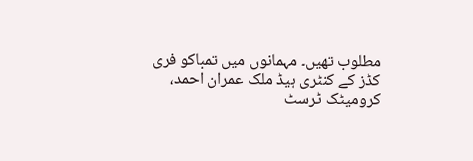مطلوب تھیں۔ مہمانوں میں تمباکو فری کڈز کے کنٹری ہیڈ ملک عمران احمد، کرومیٹک ٹرسٹ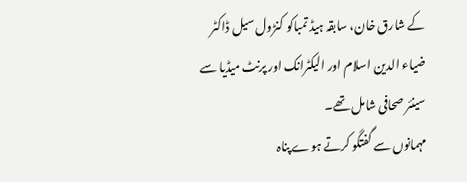کے شارق خان، سابقہ ہیڈ تمباکو کنڑول سیل ڈاکٹر ضیاء الدین اسلام اور الیکٹرانک اور پرنٹ میڈیا سے سینئر صحافی شامل تھے۔
مہمانوں سے گفتگو کرتے ہوے پناہ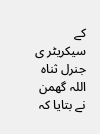کے سیکریٹر ی جنرل ثناہ اللہ گھمن نے بتایا کہ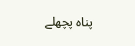پناہ پچھلے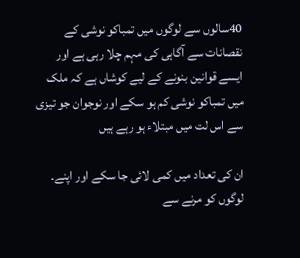40سالوں سے لوگوں میں تمباکو نوشی کے نقصانات سے آگاہی کی مہم چلا رہی ہے اور ایسے قوانین بنونے کے لیے کوشاں ہے کہ ملک میں تمباکو نوشی کم ہو سکے اور نوجوان جو تیزی سے اس لت میں مبتلاء ہو رہے ہیں

ان کی تعداد میں کمی لائی جا سکے اور اپنے۔ لوگوں کو مرنے سے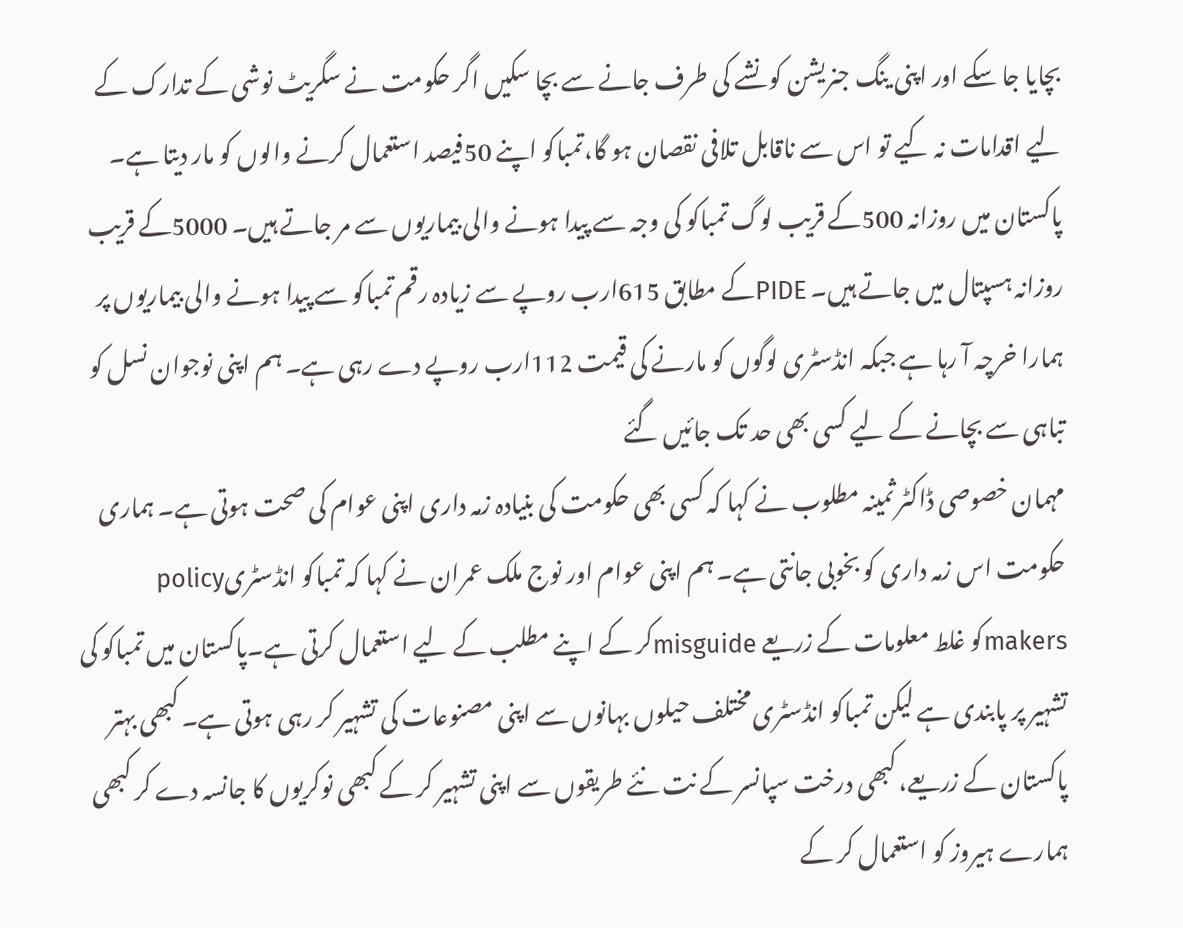بچایا جا سکے اور اپنی ینگ جنریشن کو نشے کی طرف جانے سے بچا سکیں اگر حکومت نے سگریٹ نوشی کے تدارک کے لیے اقدامات نہ کیے تو اس سے ناقابل تلافی نقصان ہو گا،تمباکو اپنے 50فیصد استعمال کرنے والوں کو مار دیتا ہے۔ پاکستان میں روزانہ 500کے قریب لوگ تمباکو کی وجہ سے پیدا ہونے والی بیماریوں سے مر جاتے ہیں۔ 5000کے قریب روزانہ ہسپتال میں جاتے ہیں۔ PIDEکے مطابق 615ارب روپے سے زیادہ رقم تمباکو سے پیدا ہونے والی بیماریوں پر ہمارا خرچہ آ رہا ہے جبکہ انڈسٹری لوگوں کو مارنے کی قیمت 112ارب روپے دے رہی ہے۔ ہم اپنی نوجوان نسل کو تباہی سے بچانے کے لیے کسی بھی حد تک جائیں گئے
مہمان خصوصی ڈاکٹر ثمینہ مطلوب نے کہا کہ کسی بھی حکومت کی بنیادہ زمہ داری اپنی عوام کی صحت ہوتی ہے۔ ہماری حکومت اس زمہ داری کو بخوبی جانتی ہے۔ ہم اپنی عوام اور نوج ملک عمران نے کہا کہ تمباکو انڈسٹریpolicy makersکو غلط معلومات کے زریعے misguideکر کے اپنے مطلب کے لیے استعمال کرتی ہے۔پاکستان میں تمباکو کی تشہیر پر پابندی ہے لیکن تمباکو انڈسٹری مختلف حیلوں بہانوں سے اپنی مصنوعات کی تشہیر کر رہی ہوتی ہے۔ کبھی بہتر پاکستان کے زریعے، کبھی درخت سپانسر کے نت نئے طریقوں سے اپنی تشہیر کر کے کبھی نوکریوں کا جانسہ دے کر کبھی ہمارے ہیروز کو استعمال کر کے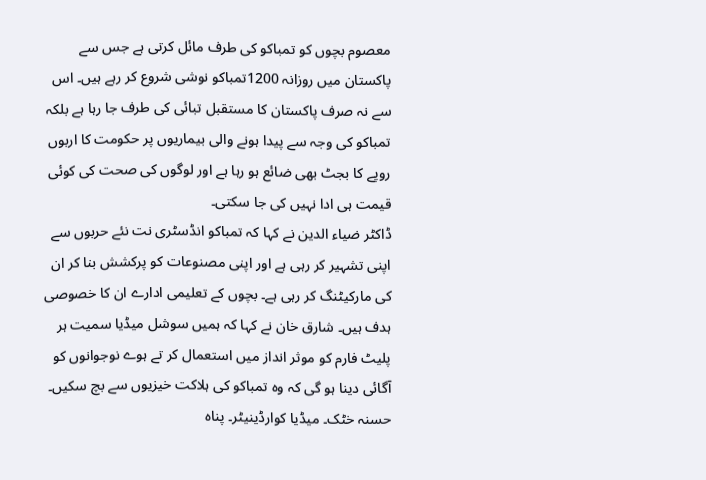معصوم بچوں کو تمباکو کی طرف مائل کرتی ہے جس سے پاکستان میں روزانہ 1200تمباکو نوشی شروع کر رہے ہیں۔ اس سے نہ صرف پاکستان کا مستقبل تبائی کی طرف جا رہا ہے بلکہ تمباکو کی وجہ سے پیدا ہونے والی بیماریوں پر حکومت کا اربوں روپے کا بجٹ بھی ضائع ہو رہا ہے اور لوگوں کی صحت کی کوئی قیمت ہی ادا نہیں کی جا سکتی۔
ڈاکٹر ضیاء الدین نے کہا کہ تمباکو انڈسٹری نت نئے حربوں سے اپنی تشہیر کر رہی ہے اور اپنی مصنوعات کو پرکشش بنا کر ان کی مارکیٹنگ کر رہی ہے۔ بچوں کے تعلیمی ادارے ان کا خصوصی ہدف ہیں۔ شارق خان نے کہا کہ ہمیں سوشل میڈیا سمیت ہر پلیٹ فارم کو موثر انداز میں استعمال کر تے ہوے نوجوانوں کو آگائی دینا ہو گی کہ وہ تمباکو کی ہلاکت خیزیوں سے بچ سکیں۔
حسنہ خٹک۔ میڈیا کوارڈینیٹر۔ پناہ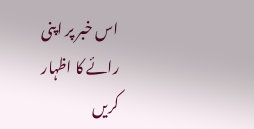اس خبر پر اپنی رائے کا اظہار کریں